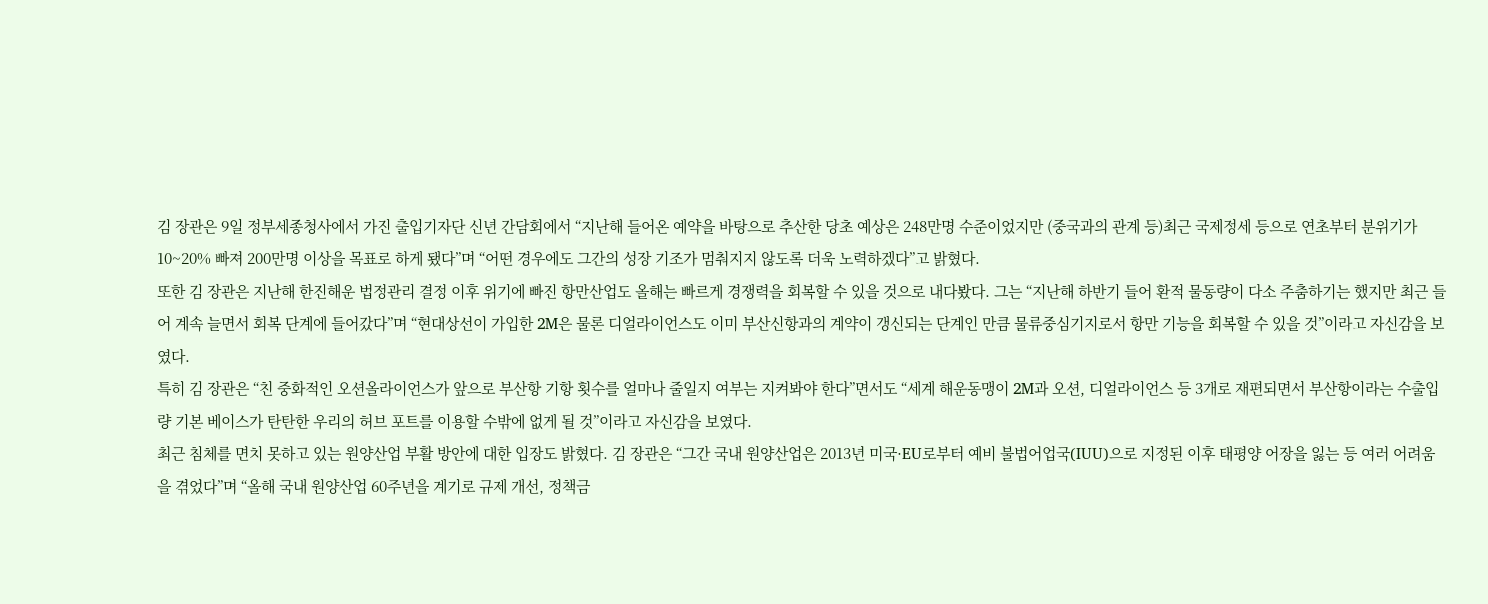김 장관은 9일 정부세종청사에서 가진 출입기자단 신년 간담회에서 “지난해 들어온 예약을 바탕으로 추산한 당초 예상은 248만명 수준이었지만 (중국과의 관계 등)최근 국제정세 등으로 연초부터 분위기가 10~20% 빠져 200만명 이상을 목표로 하게 됐다”며 “어떤 경우에도 그간의 성장 기조가 멈춰지지 않도록 더욱 노력하겠다”고 밝혔다.
또한 김 장관은 지난해 한진해운 법정관리 결정 이후 위기에 빠진 항만산업도 올해는 빠르게 경쟁력을 회복할 수 있을 것으로 내다봤다. 그는 “지난해 하반기 들어 환적 물동량이 다소 주춤하기는 했지만 최근 들어 계속 늘면서 회복 단계에 들어갔다”며 “현대상선이 가입한 2M은 물론 디얼라이언스도 이미 부산신항과의 계약이 갱신되는 단계인 만큼 물류중심기지로서 항만 기능을 회복할 수 있을 것”이라고 자신감을 보였다.
특히 김 장관은 “친 중화적인 오션올라이언스가 앞으로 부산항 기항 횟수를 얼마나 줄일지 여부는 지켜봐야 한다”면서도 “세계 해운동맹이 2M과 오션, 디얼라이언스 등 3개로 재편되면서 부산항이라는 수출입량 기본 베이스가 탄탄한 우리의 허브 포트를 이용할 수밖에 없게 될 것”이라고 자신감을 보였다.
최근 침체를 면치 못하고 있는 원양산업 부활 방안에 대한 입장도 밝혔다. 김 장관은 “그간 국내 원양산업은 2013년 미국·EU로부터 예비 불법어업국(IUU)으로 지정된 이후 태평양 어장을 잃는 등 여러 어려움을 겪었다”며 “올해 국내 원양산업 60주년을 계기로 규제 개선, 정책금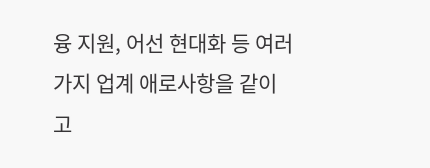융 지원, 어선 현대화 등 여러 가지 업계 애로사항을 같이 고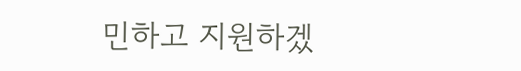민하고 지원하겠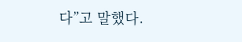다”고 말했다.